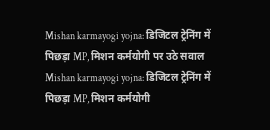Mishan karmayogi yojna: डिजिटल ट्रेनिंग में पिछड़ा MP, मिशन कर्मयोगी पर उठे सवाल
Mishan karmayogi yojna: डिजिटल ट्रेनिंग में पिछड़ा MP, मिशन कर्मयोगी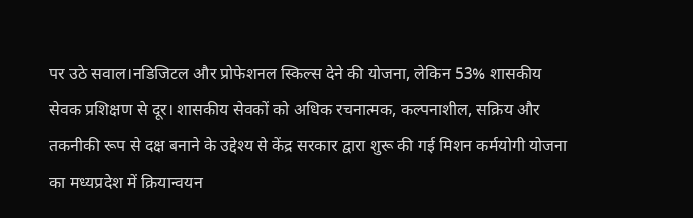पर उठे सवाल।नडिजिटल और प्रोफेशनल स्किल्स देने की योजना, लेकिन 53% शासकीय सेवक प्रशिक्षण से दूर। शासकीय सेवकों को अधिक रचनात्मक, कल्पनाशील, सक्रिय और तकनीकी रूप से दक्ष बनाने के उद्देश्य से केंद्र सरकार द्वारा शुरू की गई मिशन कर्मयोगी योजना का मध्यप्रदेश में क्रियान्वयन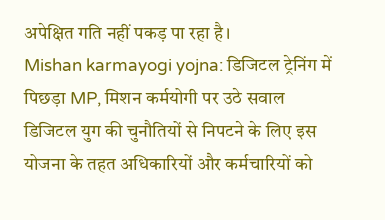अपेक्षित गति नहीं पकड़ पा रहा है।
Mishan karmayogi yojna: डिजिटल ट्रेनिंग में पिछड़ा MP, मिशन कर्मयोगी पर उठे सवाल
डिजिटल युग की चुनौतियों से निपटने के लिए इस योजना के तहत अधिकारियों और कर्मचारियों को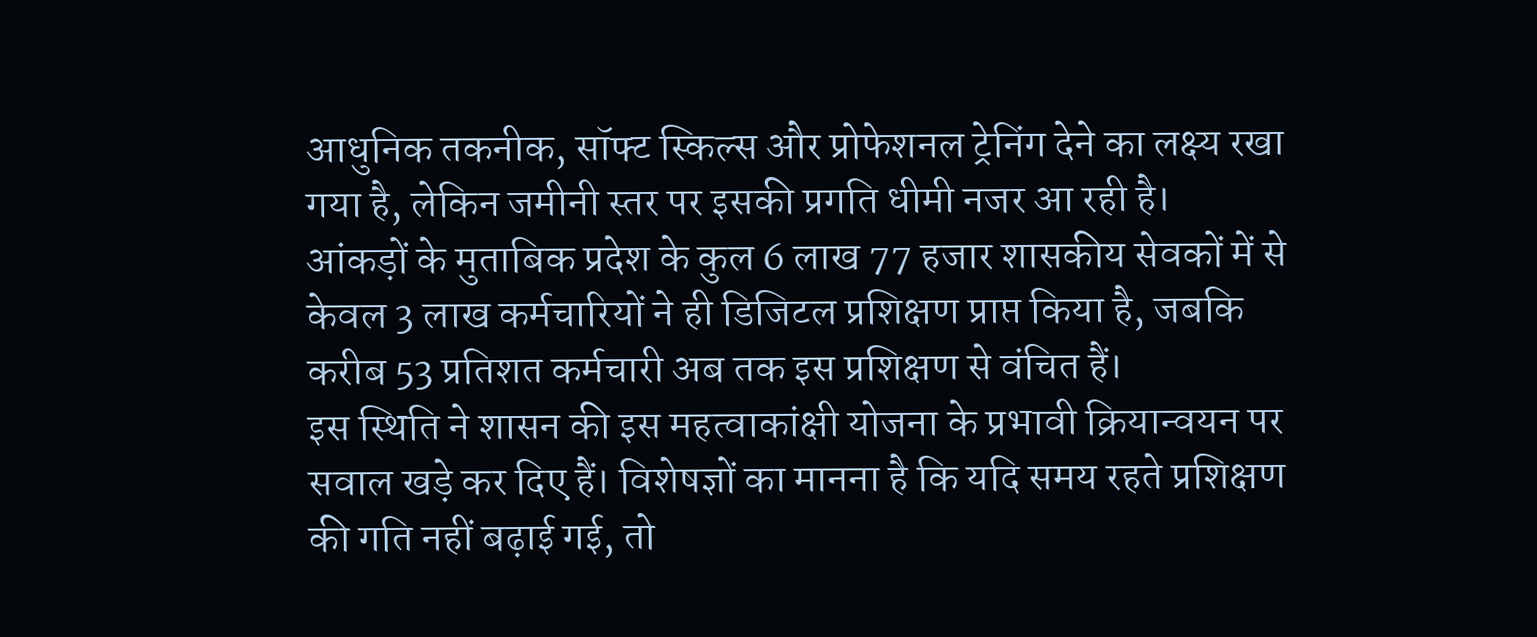आधुनिक तकनीक, सॉफ्ट स्किल्स और प्रोफेशनल ट्रेनिंग देने का लक्ष्य रखा गया है, लेकिन जमीनी स्तर पर इसकी प्रगति धीमी नजर आ रही है।
आंकड़ों के मुताबिक प्रदेश के कुल 6 लाख 77 हजार शासकीय सेवकों में से केवल 3 लाख कर्मचारियों ने ही डिजिटल प्रशिक्षण प्राप्त किया है, जबकि करीब 53 प्रतिशत कर्मचारी अब तक इस प्रशिक्षण से वंचित हैं।
इस स्थिति ने शासन की इस महत्वाकांक्षी योजना के प्रभावी क्रियान्वयन पर सवाल खड़े कर दिए हैं। विशेषज्ञों का मानना है कि यदि समय रहते प्रशिक्षण की गति नहीं बढ़ाई गई, तो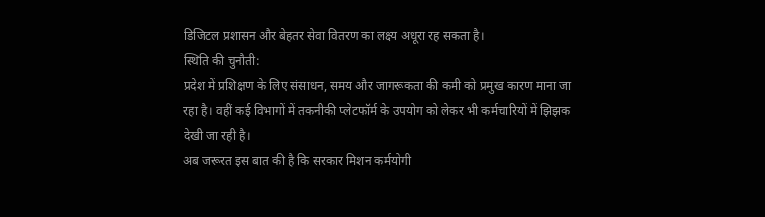डिजिटल प्रशासन और बेहतर सेवा वितरण का लक्ष्य अधूरा रह सकता है।
स्थिति की चुनौती:
प्रदेश में प्रशिक्षण के लिए संसाधन, समय और जागरूकता की कमी को प्रमुख कारण माना जा रहा है। वहीं कई विभागों में तकनीकी प्लेटफॉर्म के उपयोग को लेकर भी कर्मचारियों में झिझक देखी जा रही है।
अब जरूरत इस बात की है कि सरकार मिशन कर्मयोगी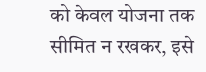को केवल योजना तक सीमित न रखकर, इसे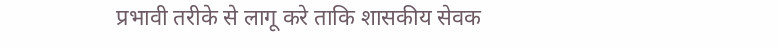प्रभावी तरीके से लागू करे ताकि शासकीय सेवक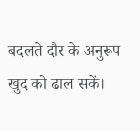बदलते दौर के अनुरूप खुद को ढाल सकें।